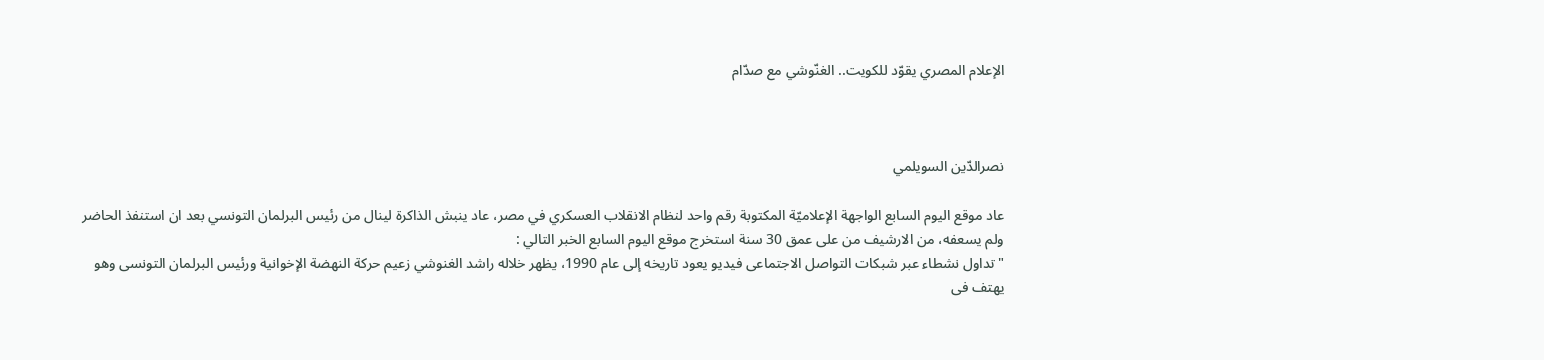الإعلام المصري يقوّد للكويت.. الغنّوشي مع صدّام



نصرالدّين السويلمي

عاد موقع اليوم السابع الواجهة الإعلاميّة المكتوبة رقم واحد لنظام الانقلاب العسكري في مصر، عاد ينبش الذاكرة لينال من رئيس البرلمان التونسي بعد ان استنفذ الحاضر ولم يسعفه، من الارشيف من على عمق 30 سنة استخرج موقع اليوم السابع الخبر التالي :
"تداول نشطاء عبر شبكات التواصل الاجتماعى فيديو يعود تاريخه إلى عام 1990، يظهر خلاله راشد الغنوشي زعيم حركة النهضة الإخوانية ورئيس البرلمان التونسى وهو يهتف فى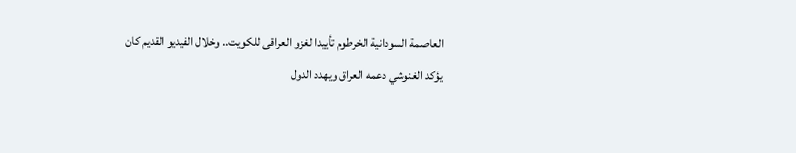العاصمة السودانية الخرطوم تأييدا لغزو العراقى للكويت.. وخلال الفيديو القديم كان يؤكد الغنوشي دعمه العراق ويهدد الدول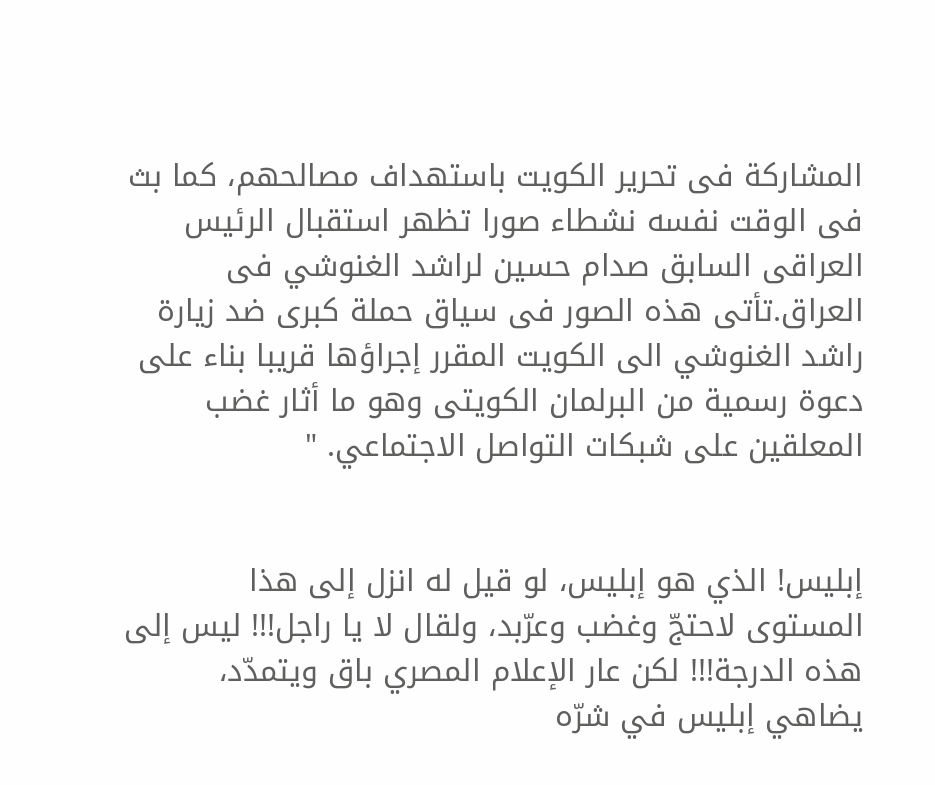المشاركة فى تحرير الكويت باستهداف مصالحهم، كما بث فى الوقت نفسه نشطاء صورا تظهر استقبال الرئيس العراقى السابق صدام حسين لراشد الغنوشي فى العراق.تأتى هذه الصور فى سياق حملة كبرى ضد زيارة راشد الغنوشي الى الكويت المقرر إجراؤها قريبا بناء على دعوة رسمية من البرلمان الكويتى وهو ما أثار غضب المعلقين على شبكات التواصل الاجتماعي. "


إبليس! الذي هو إبليس، لو قيل له انزل إلى هذا المستوى لاحتجّ وغضب وعرّبد، ولقال لا يا راجل!!! ليس إلى هذه الدرجة!!! لكن عار الإعلام المصري باق ويتمدّد، يضاهي إبليس في شرّه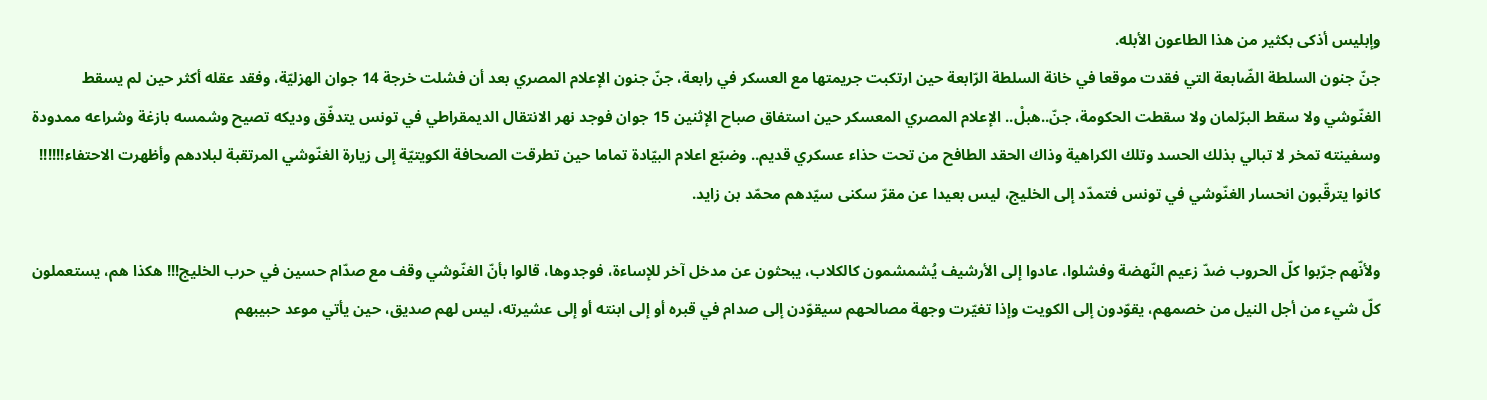وإبليس أذكى بكثير من هذا الطاعون الأبله.
جنّ جنون السلطة الضّابعة التي فقدت موقعا في خانة السلطة الرّابعة حين ارتكبت جريمتها مع العسكر في رابعة، جنّ جنون الإعلام المصري بعد أن فشلت خرجة 14 جوان الهزليّة، وفقد عقله أكثر حين لم يسقط الغنّوشي ولا سقط البرّلمان ولا سقطت الحكومة، جنّ..هبلْ.. الإعلام المصري المعسكر حين استفاق صباح الإثنين 15 جوان فوجد نهر الانتقال الديمقراطي في تونس يتدفّق وديكه تصيح وشمسه بازغة وشراعه ممدودة وسفينته تمخر لا تبالي بذلك الحسد وتلك الكراهية وذاك الحقد الطافح من تحت حذاء عسكري قديم.. وضبّع اعلام البيّادة تماما حين تطرقت الصحافة الكويتيّة إلى زيارة الغنّوشي المرتقبة لبلادهم وأظهرت الاحتفاء!!!!!! كانوا يترقّبون انحسار الغنّوشي في تونس فتمدّد إلى الخليج، ليس بعيدا عن مقرّ سكنى سيّدهم محمّد بن زايد.

ولأنّهم جرّبوا كلّ الحروب ضدّ زعيم النّهضة وفشلوا، عادوا إلى الأرشيف يُشمشمون كالكلاب، يبحثون عن مدخل آخر للإساءة، فوجدوها، قالوا بأنّ الغنّوشي وقف مع صدّام حسين في حرب الخليج!!! هكذا هم، يستعملون كلّ شيء من أجل النيل من خصمهم، يقوّدون إلى الكويت وإذا تغيّرت وجهة مصالحهم سيقوّدن إلى صدام في قبره أو إلى ابنته أو إلى عشيرته، ليس لهم صديق، حين يأتي موعد حبيبهم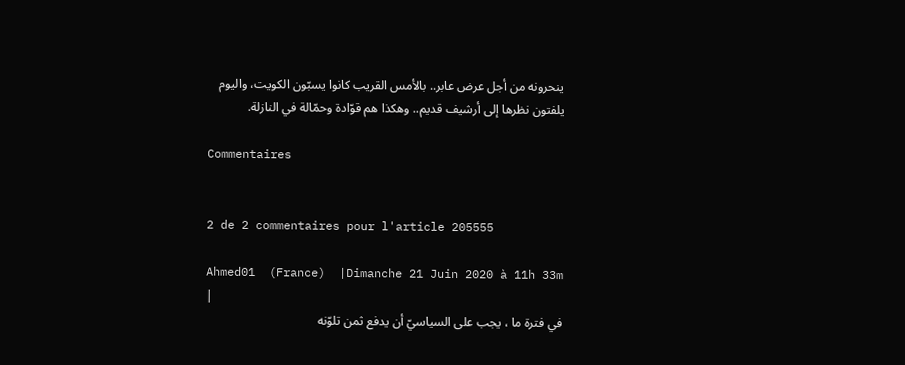ينحرونه من أجل عرض عابر.. بالأمس القريب كانوا يسبّون الكويت، واليوم يلفتون نظرها إلى أرشيف قديم.. وهكذا هم قوّادة وحمّالة في النازلة.

Commentaires


2 de 2 commentaires pour l'article 205555

Ahmed01  (France)  |Dimanche 21 Juin 2020 à 11h 33m |
في فترة ما ، يجب على السياسيّ أن يدفع ثمن تلوّنه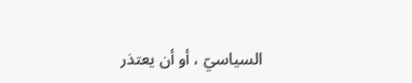السياسيّ ، أو أن يعتذر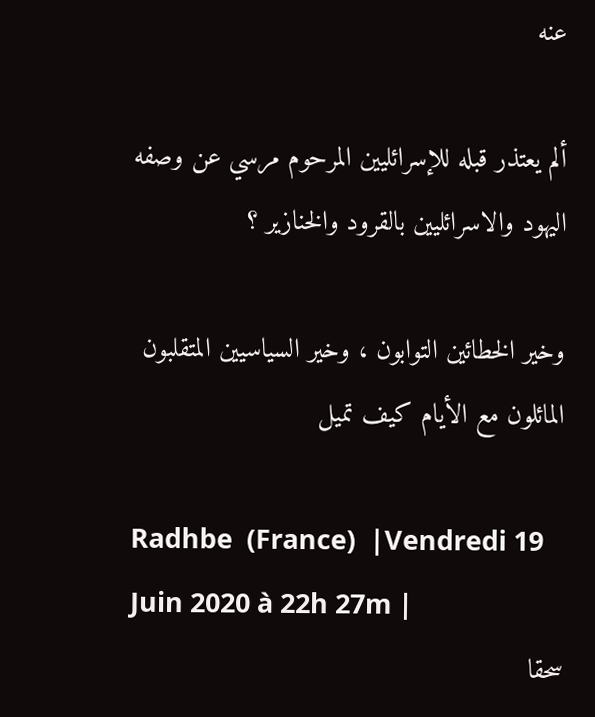عنه

ألم يعتذر قبله للإسرائليين المرحوم مرسي عن وصفه اليهود والاسرائليين بالقرود والخنازير ؟

وخير الخطائين التوابون ، وخير السياسيين المتقلبون المائلون مع الأيام كيف تميل

Radhbe  (France)  |Vendredi 19 Juin 2020 à 22h 27m |
سحقا